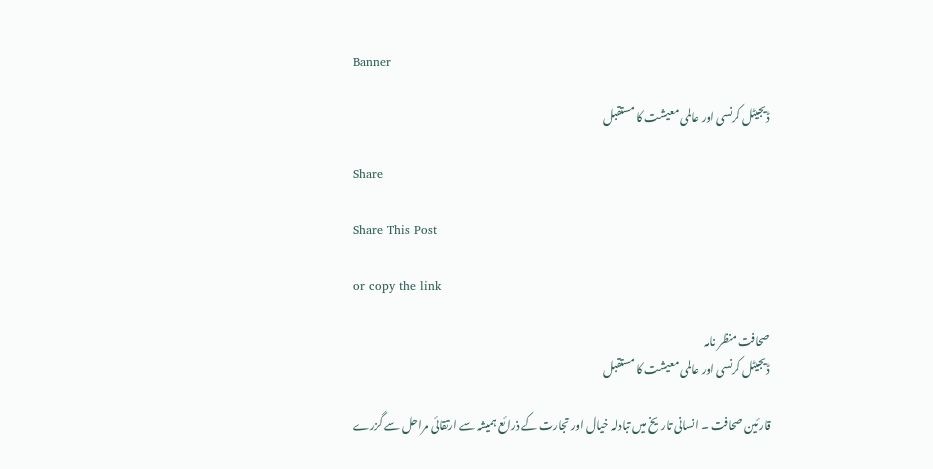Banner

ڈیجیٹل کرنسی اور عالمی معیشت کا مستقبل

Share

Share This Post

or copy the link

صحافت منظر نامہ
ڈیجیٹل کرنسی اور عالمی معیشت کا مستقبل

قارئین صحافت ۔ انسانی تاریخ میں تبادلہ خیال اور تجارت کے ذرائع ہمیشہ سے ارتقائی مراحل سے گزرے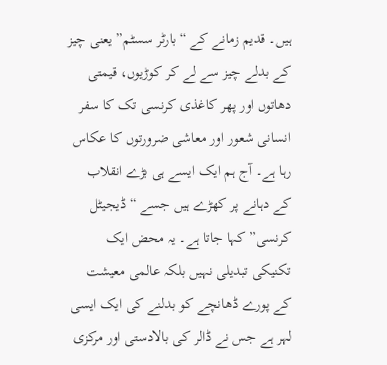ہیں۔ قدیم زمانے کے “بارٹر سسٹم” یعنی چیز کے بدلے چیز سے لے کر کوڑیوں، قیمتی دھاتوں اور پھر کاغذی کرنسی تک کا سفر انسانی شعور اور معاشی ضرورتوں کا عکاس رہا ہے۔ آج ہم ایک ایسے ہی بڑے انقلاب کے دہانے پر کھڑے ہیں جسے “ڈیجیٹل کرنسی” کہا جاتا ہے۔ یہ محض ایک تکنیکی تبدیلی نہیں بلکہ عالمی معیشت کے پورے ڈھانچے کو بدلنے کی ایک ایسی لہر ہے جس نے ڈالر کی بالادستی اور مرکزی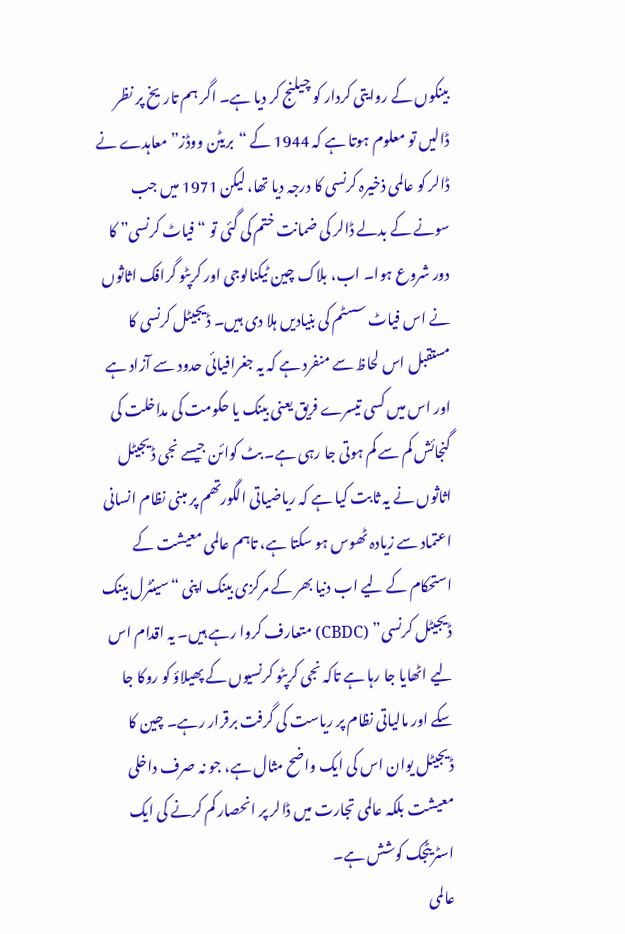بینکوں کے روایتی کردار کو چیلنج کر دیا ہے۔ اگر ہم تاریخ پر نظر ڈالیں تو معلوم ہوتا ہے کہ 1944 کے “بریٹن ووڈز” معاہدے نے ڈالر کو عالمی ذخیرہ کرنسی کا درجہ دیا تھا، لیکن 1971 میں جب سونے کے بدلے ڈالر کی ضمانت ختم کی گئی تو “فیاٹ کرنسی” کا دور شروع ہوا۔ اب، بلاک چین ٹیکنالوجی اور کرپٹو گرافک اثاثوں نے اس فیاٹ سسٹم کی بنیادیں ہلا دی ہیں۔ ڈیجیٹل کرنسی کا مستقبل اس لحاظ سے منفرد ہے کہ یہ جغرافیائی حدود سے آزاد ہے اور اس میں کسی تیسرے فریق یعنی بینک یا حکومت کی مداخلت کی گنجائش کم سے کم ہوتی جا رہی ہے۔ بٹ کوائن جیسے نجی ڈیجیٹل اثاثوں نے یہ ثابت کیا ہے کہ ریاضیاتی الگورتھم پر مبنی نظام انسانی اعتماد سے زیادہ ٹھوس ہو سکتا ہے، تاہم عالمی معیشت کے استحکام کے لیے اب دنیا بھر کے مرکزی بینک اپنی “سینٹرل بینک ڈیجیٹل کرنسی” (CBDC) متعارف کروا رہے ہیں۔ یہ اقدام اس لیے اٹھایا جا رہا ہے تاکہ نجی کرپٹو کرنسیوں کے پھیلاؤ کو روکا جا سکے اور مالیاتی نظام پر ریاست کی گرفت برقرار رہے۔ چین کا ڈیجیٹل یوان اس کی ایک واضح مثال ہے، جو نہ صرف داخلی معیشت بلکہ عالمی تجارت میں ڈالر پر انحصار کم کرنے کی ایک اسٹریٹجک کوشش ہے۔
عالمی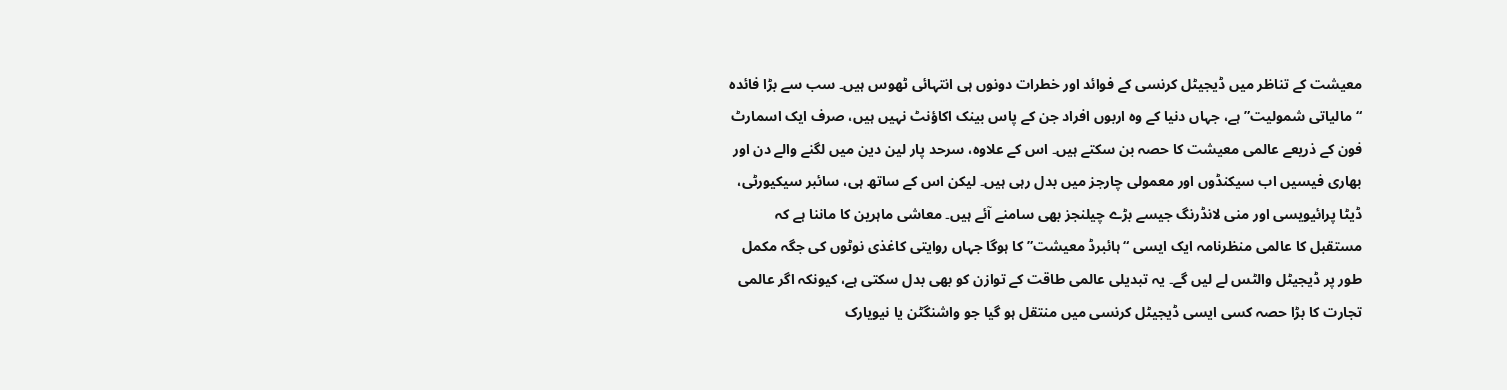معیشت کے تناظر میں ڈیجیٹل کرنسی کے فوائد اور خطرات دونوں ہی انتہائی ٹھوس ہیں۔ سب سے بڑا فائدہ “مالیاتی شمولیت” ہے، جہاں دنیا کے وہ اربوں افراد جن کے پاس بینک اکاؤنٹ نہیں ہیں، صرف ایک اسمارٹ فون کے ذریعے عالمی معیشت کا حصہ بن سکتے ہیں۔ اس کے علاوہ، سرحد پار لین دین میں لگنے والے دن اور بھاری فیسیں اب سیکنڈوں اور معمولی چارجز میں بدل رہی ہیں۔ لیکن اس کے ساتھ ہی، سائبر سیکیورٹی، ڈیٹا پرائیویسی اور منی لانڈرنگ جیسے بڑے چیلنجز بھی سامنے آئے ہیں۔ معاشی ماہرین کا ماننا ہے کہ مستقبل کا عالمی منظرنامہ ایک ایسی “ہائبرڈ معیشت” کا ہوگا جہاں روایتی کاغذی نوٹوں کی جگہ مکمل طور پر ڈیجیٹل والٹس لے لیں گے۔ یہ تبدیلی عالمی طاقت کے توازن کو بھی بدل سکتی ہے، کیونکہ اگر عالمی تجارت کا بڑا حصہ کسی ایسی ڈیجیٹل کرنسی میں منتقل ہو گیا جو واشنگٹن یا نیویارک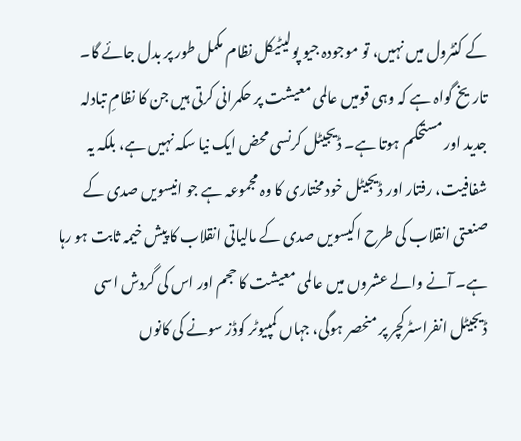کے کنٹرول میں نہیں، تو موجودہ جیو پولیٹیکل نظام مکمل طور پر بدل جائے گا۔ تاریخ گواہ ہے کہ وہی قومیں عالمی معیشت پر حکمرانی کرتی ہیں جن کا نظامِ تبادلہ جدید اور مستحکم ہوتا ہے۔ ڈیجیٹل کرنسی محض ایک نیا سکہ نہیں ہے، بلکہ یہ شفافیت، رفتار اور ڈیجیٹل خود مختاری کا وہ مجموعہ ہے جو انیسویں صدی کے صنعتی انقلاب کی طرح اکیسویں صدی کے مالیاتی انقلاب کا پیش خیمہ ثابت ہو رہا ہے۔ آنے والے عشروں میں عالمی معیشت کا حجم اور اس کی گردش اسی ڈیجیٹل انفراسٹرکچر پر منحصر ہوگی، جہاں کمپیوٹر کوڈز سونے کی کانوں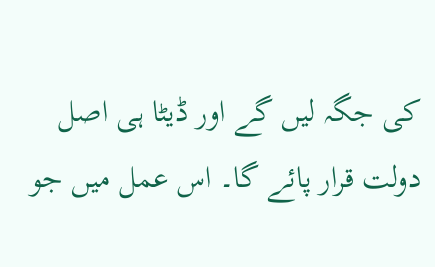کی جگہ لیں گے اور ڈیٹا ہی اصل دولت قرار پائے گا۔ اس عمل میں جو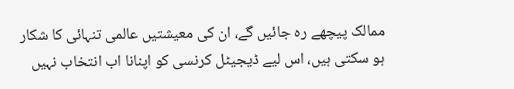ممالک پیچھے رہ جائیں گے، ان کی معیشتیں عالمی تنہائی کا شکار ہو سکتی ہیں، اس لیے ڈیجیٹل کرنسی کو اپنانا اب انتخاب نہیں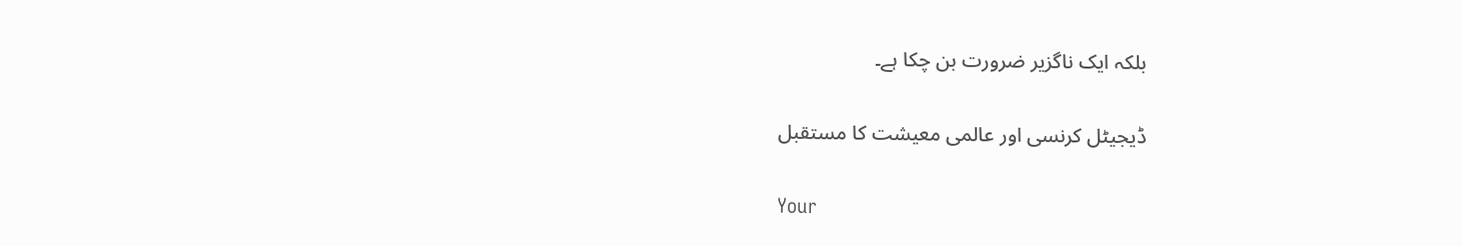بلکہ ایک ناگزیر ضرورت بن چکا ہے۔

ڈیجیٹل کرنسی اور عالمی معیشت کا مستقبل

Your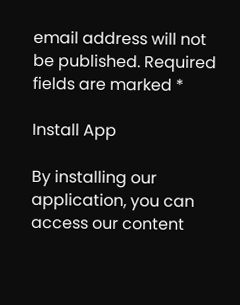email address will not be published. Required fields are marked *

Install App

By installing our application, you can access our content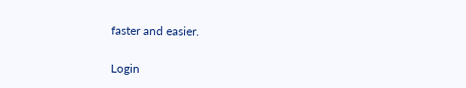faster and easier.

Login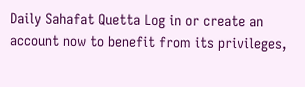Daily Sahafat Quetta Log in or create an account now to benefit from its privileges,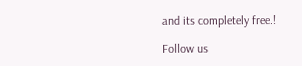and its completely free.!

Follow us